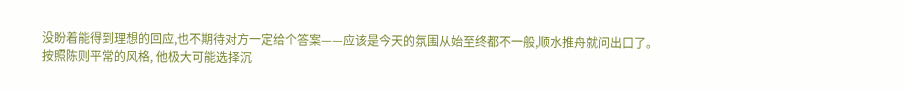没盼着能得到理想的回应,也不期待对方一定给个答案——应该是今天的氛围从始至终都不一般,顺水推舟就问出口了。
按照陈则平常的风格, 他极大可能选择沉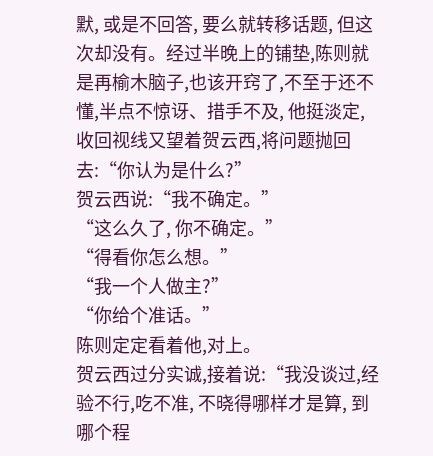默, 或是不回答, 要么就转移话题, 但这次却没有。经过半晚上的铺垫,陈则就是再榆木脑子,也该开窍了,不至于还不懂,半点不惊讶、措手不及, 他挺淡定, 收回视线又望着贺云西,将问题抛回去:“你认为是什么?”
贺云西说:“我不确定。”
“这么久了, 你不确定。”
“得看你怎么想。”
“我一个人做主?”
“你给个准话。”
陈则定定看着他,对上。
贺云西过分实诚,接着说:“我没谈过,经验不行,吃不准, 不晓得哪样才是算, 到哪个程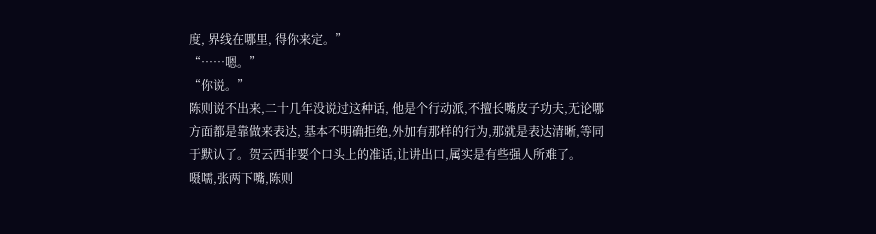度, 界线在哪里, 得你来定。”
“……嗯。”
“你说。”
陈则说不出来,二十几年没说过这种话, 他是个行动派,不擅长嘴皮子功夫,无论哪方面都是靠做来表达, 基本不明确拒绝,外加有那样的行为,那就是表达清晰,等同于默认了。贺云西非要个口头上的准话,让讲出口,属实是有些强人所难了。
嗫嚅,张两下嘴,陈则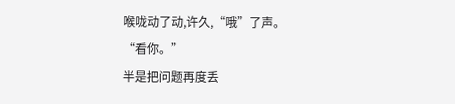喉咙动了动,许久,“哦”了声。
“看你。”
半是把问题再度丢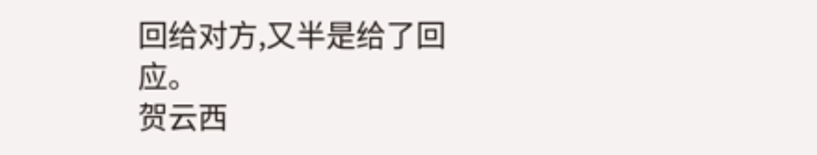回给对方,又半是给了回应。
贺云西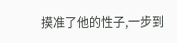摸准了他的性子,一步到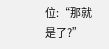位:“那就是了?”